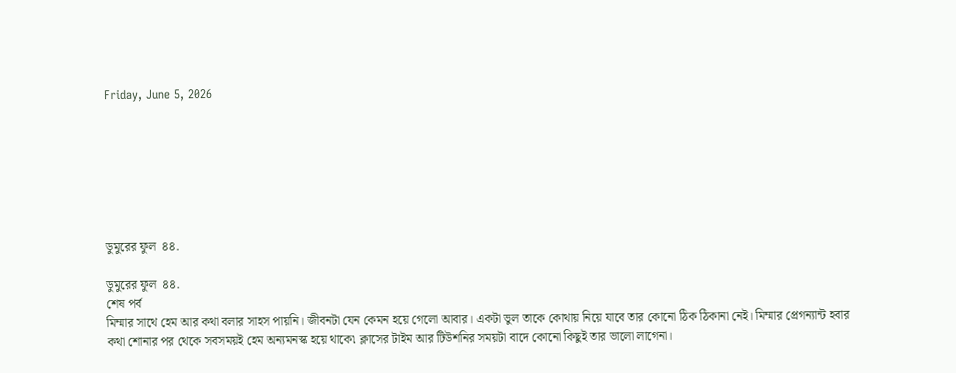Friday, June 5, 2026







ডুমুরের ফুল  ৪৪.

ডুমুরের ফুল  ৪৪.
শেষ পর্ব
মিম্মার সাথে হেম আর কথা বলার সাহস পায়নি। জীবনটা যেন কেমন হয়ে গেলো আবার। একটা ভুল তাকে কোথায় নিয়ে যাবে তার কোনো ঠিক ঠিকানা নেই। মিম্মার প্রেগন্যান্ট হবার কথা শোনার পর থেকে সবসময়ই হেম অন্যমনস্ক হয়ে থাকে৷ ক্লাসের টাইম আর টিউশনির সময়টা বাদে কোনো কিছুই তার ভালো লাগেনা।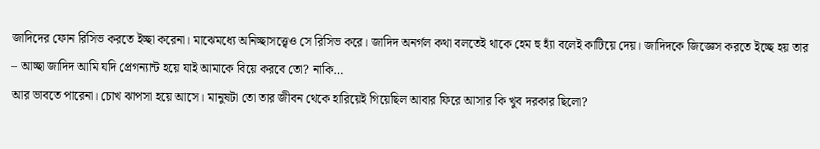জাদিদের ফোন রিসিভ করতে ইচ্ছা করেনা। মাঝেমধ্যে অনিচ্ছাসত্ত্বেও সে রিসিভ করে। জাদিদ অনর্গল কথা বলতেই থাকে হেম হু হ্যাঁ বলেই কাটিয়ে দেয়। জাদিদকে জিজ্ঞেস করতে ইচ্ছে হয় তার
– আচ্ছা জাদিদ আমি যদি প্রেগন্যান্ট হয়ে যাই আমাকে বিয়ে করবে তো? নাকি…
আর ভাবতে পারেনা। চোখ ঝাপসা হয়ে আসে। মানুষটা তো তার জীবন থেকে হারিয়েই গিয়েছিল আবার ফিরে আসার কি খুব দরকার ছিলো?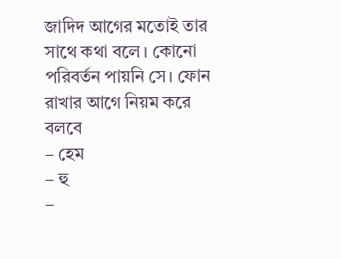জাদিদ আগের মতোই তার সাথে কথা বলে। কোনো পরিবর্তন পায়নি সে। ফোন রাখার আগে নিয়ম করে বলবে
– হেম
– হু
–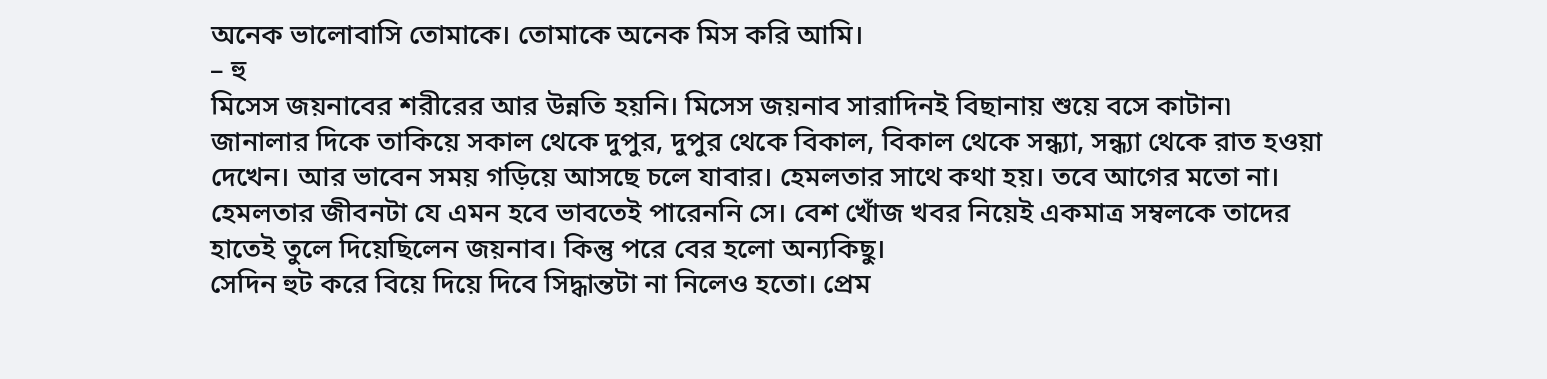অনেক ভালোবাসি তোমাকে। তোমাকে অনেক মিস করি আমি।
– হু
মিসেস জয়নাবের শরীরের আর উন্নতি হয়নি। মিসেস জয়নাব সারাদিনই বিছানায় শুয়ে বসে কাটান৷ জানালার দিকে তাকিয়ে সকাল থেকে দুপুর, দুপুর থেকে বিকাল, বিকাল থেকে সন্ধ্যা, সন্ধ্যা থেকে রাত হওয়া দেখেন। আর ভাবেন সময় গড়িয়ে আসছে চলে যাবার। হেমলতার সাথে কথা হয়। তবে আগের মতো না। হেমলতার জীবনটা যে এমন হবে ভাবতেই পারেননি সে। বেশ খোঁজ খবর নিয়েই একমাত্র সম্বলকে তাদের হাতেই তুলে দিয়েছিলেন জয়নাব। কিন্তু পরে বের হলো অন্যকিছু।
সেদিন হুট করে বিয়ে দিয়ে দিবে সিদ্ধান্তটা না নিলেও হতো। প্রেম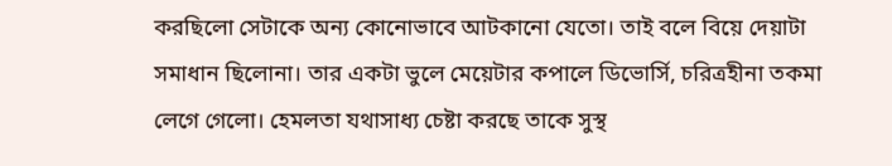করছিলো সেটাকে অন্য কোনোভাবে আটকানো যেতো। তাই বলে বিয়ে দেয়াটা সমাধান ছিলোনা। তার একটা ভুলে মেয়েটার কপালে ডিভোর্সি, চরিত্রহীনা তকমা লেগে গেলো। হেমলতা যথাসাধ্য চেষ্টা করছে তাকে সুস্থ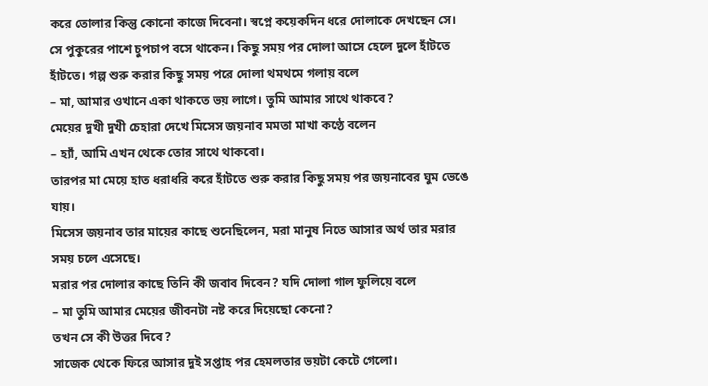করে তোলার কিন্তু কোনো কাজে দিবেনা। স্বপ্নে কয়েকদিন ধরে দোলাকে দেখছেন সে।
সে পুকুরের পাশে চুপচাপ বসে থাকেন। কিছু সময় পর দোলা আসে হেলে দুলে হাঁটতে হাঁটতে। গল্প শুরু করার কিছু সময় পরে দোলা থমথমে গলায় বলে
– মা, আমার ওখানে একা থাকতে ভয় লাগে। তুমি আমার সাথে থাকবে?
মেয়ের দুখী দুখী চেহারা দেখে মিসেস জয়নাব মমতা মাখা কণ্ঠে বলেন
– হ্যাঁ, আমি এখন থেকে তোর সাথে থাকবো।
তারপর মা মেয়ে হাত ধরাধরি করে হাঁটতে শুরু করার কিছু সময় পর জয়নাবের ঘুম ভেঙে যায়।
মিসেস জয়নাব তার মায়ের কাছে শুনেছিলেন, মরা মানুষ নিতে আসার অর্থ তার মরার সময় চলে এসেছে।
মরার পর দোলার কাছে তিনি কী জবাব দিবেন? যদি দোলা গাল ফুলিয়ে বলে
– মা তুমি আমার মেয়ের জীবনটা নষ্ট করে দিয়েছো কেনো?
তখন সে কী উত্তর দিবে?
সাজেক থেকে ফিরে আসার দুই সপ্তাহ পর হেমলতার ভয়টা কেটে গেলো।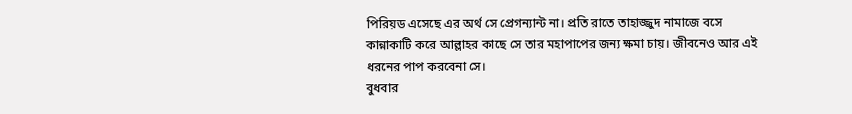পিরিয়ড এসেছে এর অর্থ সে প্রেগন্যান্ট না। প্রতি রাতে তাহাজ্জুদ নামাজে বসে কান্নাকাটি করে আল্লাহর কাছে সে তার মহাপাপের জন্য ক্ষমা চায়। জীবনেও আর এই ধরনের পাপ করবেনা সে।
বুধবার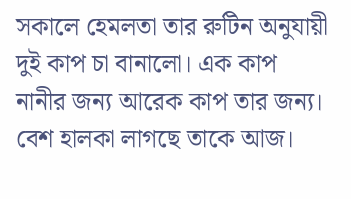সকালে হেমলতা তার রুটিন অনুযায়ী দুই কাপ চা বানালো। এক কাপ নানীর জন্য আরেক কাপ তার জন্য।
বেশ হালকা লাগছে তাকে আজ।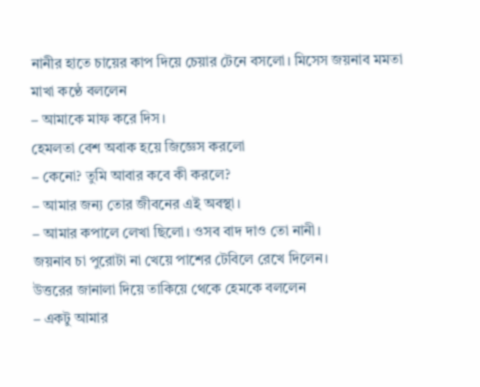নানীর হাতে চায়ের কাপ দিয়ে চেয়ার টেনে বসলো। মিসেস জয়নাব মমতা মাখা কণ্ঠে বললেন
– আমাকে মাফ করে দিস।
হেমলতা বেশ অবাক হয়ে জিজ্ঞেস করলো
– কেনো? তুমি আবার কবে কী করলে?
– আমার জন্য তোর জীবনের এই অবস্থা।
– আমার কপালে লেখা ছিলো। ওসব বাদ দাও তো নানী।
জয়নাব চা পুরোটা না খেয়ে পাশের টেবিলে রেখে দিলেন।
উত্তরের জানালা দিয়ে তাকিয়ে থেকে হেমকে বললেন
– একটু আমার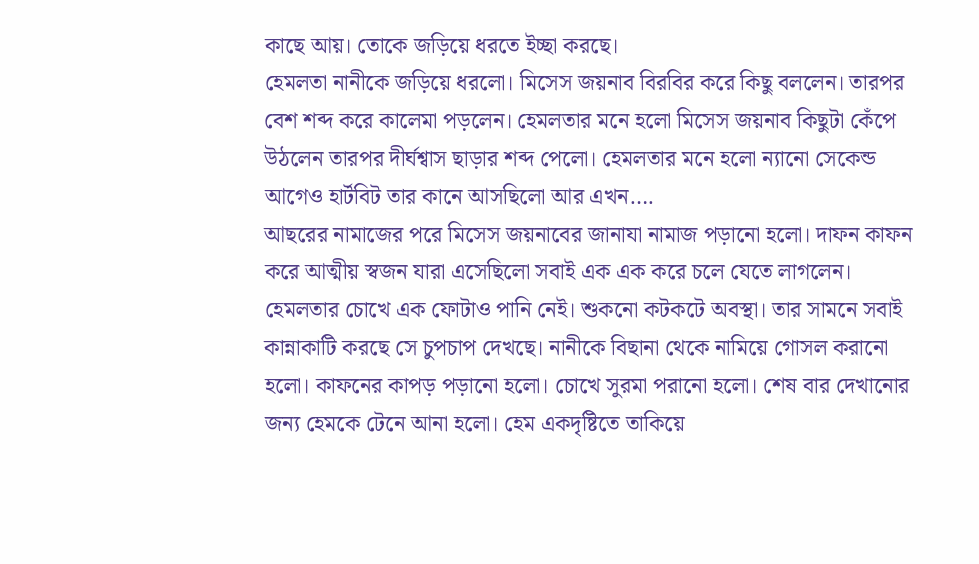কাছে আয়। তোকে জড়িয়ে ধরতে ইচ্ছা করছে।
হেমলতা নানীকে জড়িয়ে ধরলো। মিসেস জয়নাব বিরবির করে কিছু বললেন। তারপর বেশ শব্দ করে কালেমা পড়লেন। হেমলতার মনে হলো মিসেস জয়নাব কিছুটা কেঁপে উঠলেন তারপর দীর্ঘশ্বাস ছাড়ার শব্দ পেলো। হেমলতার মনে হলো ন্যানো সেকেন্ড আগেও হার্টবিট তার কানে আসছিলো আর এখন….
আছরের নামাজের পরে মিসেস জয়নাবের জানাযা নামাজ পড়ানো হলো। দাফন কাফন করে আত্মীয় স্বজন যারা এসেছিলো সবাই এক এক করে চলে যেতে লাগলেন। হেমলতার চোখে এক ফোটাও পানি নেই। শুকনো কটকটে অবস্থা। তার সামনে সবাই কান্নাকাটি করছে সে চুপচাপ দেখছে। নানীকে বিছানা থেকে নামিয়ে গোসল করানো হলো। কাফনের কাপড় পড়ানো হলো। চোখে সুরমা পরানো হলো। শেষ বার দেখানোর জন্য হেমকে টেনে আনা হলো। হেম একদৃষ্টিতে তাকিয়ে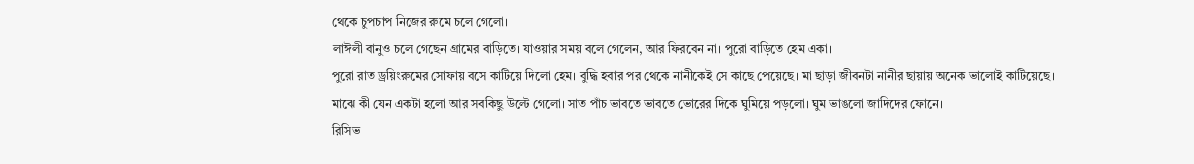থেকে চুপচাপ নিজের রুমে চলে গেলো।
লাঈলী বানুও চলে গেছেন গ্রামের বাড়িতে। যাওয়ার সময় বলে গেলেন, আর ফিরবেন না। পুরো বাড়িতে হেম একা।
পুরো রাত ড্রয়িংরুমের সোফায় বসে কাটিয়ে দিলো হেম। বুদ্ধি হবার পর থেকে নানীকেই সে কাছে পেয়েছে। মা ছাড়া জীবনটা নানীর ছায়ায় অনেক ভালোই কাটিয়েছে। মাঝে কী যেন একটা হলো আর সবকিছু উল্টে গেলো। সাত পাঁচ ভাবতে ভাবতে ভোরের দিকে ঘুমিয়ে পড়লো। ঘুম ভাঙলো জাদিদের ফোনে।
রিসিভ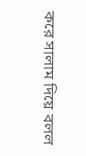করে সালাম দিয়ে বলল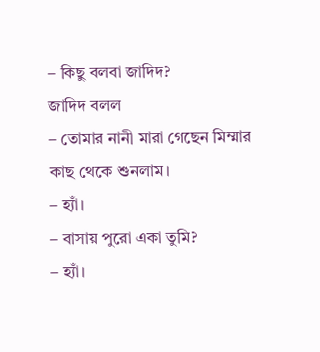– কিছু বলবা জাদিদ?
জাদিদ বলল
– তোমার নানী মারা গেছেন মিম্মার কাছ থেকে শুনলাম।
– হ্যাঁ।
– বাসায় পুরো একা তুমি?
– হ্যাঁ।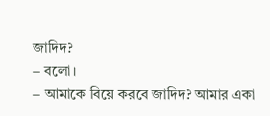জাদিদ?
– বলো।
– আমাকে বিয়ে করবে জাদিদ? আমার একা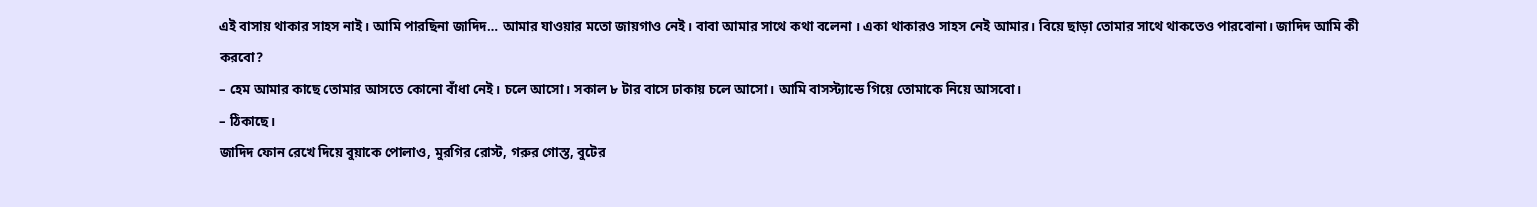এই বাসায় থাকার সাহস নাই। আমি পারছিনা জাদিদ… আমার যাওয়ার মতো জায়গাও নেই। বাবা আমার সাথে কথা বলেনা । একা থাকারও সাহস নেই আমার। বিয়ে ছাড়া তোমার সাথে থাকতেও পারবোনা। জাদিদ আমি কী করবো?
– হেম আমার কাছে তোমার আসতে কোনো বাঁধা নেই। চলে আসো। সকাল ৮ টার বাসে ঢাকায় চলে আসো। আমি বাসস্ট্যান্ডে গিয়ে তোমাকে নিয়ে আসবো।
– ঠিকাছে।
জাদিদ ফোন রেখে দিয়ে বুয়াকে পোলাও, মুরগির রোস্ট, গরুর গোস্ত, বুটের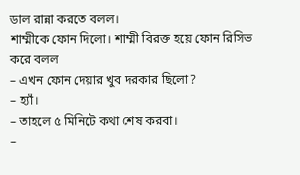ডাল রান্না করতে বলল।
শাম্মীকে ফোন দিলো। শাম্মী বিরক্ত হয়ে ফোন রিসিভ করে বলল
– এখন ফোন দেয়ার খুব দরকার ছিলো?
– হ্যাঁ।
– তাহলে ৫ মিনিটে কথা শেষ করবা।
–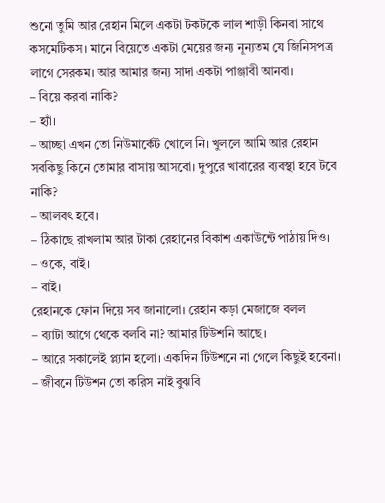শুনো তুমি আর রেহান মিলে একটা টকটকে লাল শাড়ী কিনবা সাথে কসমেটিকস। মানে বিয়েতে একটা মেয়ের জন্য নূন্যতম যে জিনিসপত্র লাগে সেরকম। আর আমার জন্য সাদা একটা পাঞ্জাবী আনবা।
– বিয়ে করবা নাকি?
– হ্যাঁ।
– আচ্ছা এখন তো নিউমার্কেট খোলে নি। খুললে আমি আর রেহান সবকিছু কিনে তোমার বাসায় আসবো। দুপুরে খাবারের ব্যবস্থা হবে টবে নাকি?
– আলবৎ হবে।
– ঠিকাছে রাখলাম আর টাকা রেহানের বিকাশ একাউন্টে পাঠায় দিও।
– ওকে, বাই।
– বাই।
রেহানকে ফোন দিয়ে সব জানালো। রেহান কড়া মেজাজে বলল
– ব্যাটা আগে থেকে বলবি না? আমার টিউশনি আছে।
– আরে সকালেই প্ল্যান হলো। একদিন টিউশনে না গেলে কিছুই হবেনা।
– জীবনে টিউশন তো করিস নাই বুঝবি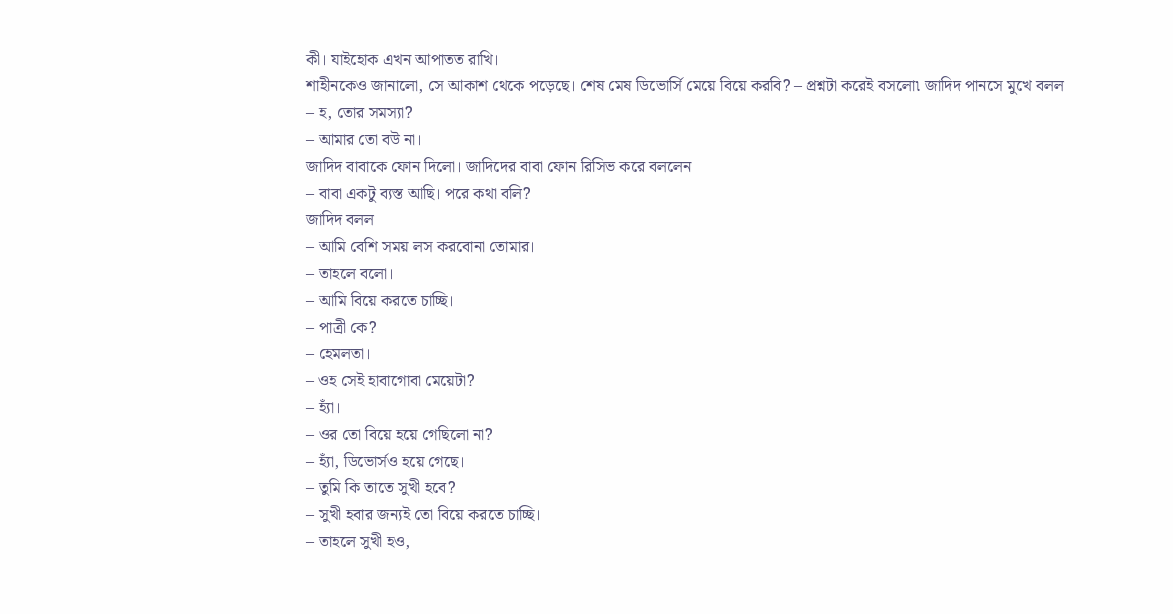কী। যাইহোক এখন আপাতত রাখি।
শাহীনকেও জানালো, সে আকাশ থেকে পড়েছে। শেষ মেষ ডিভোর্সি মেয়ে বিয়ে করবি? – প্রশ্নটা করেই বসলো৷ জাদিদ পানসে মুখে বলল
– হ, তোর সমস্যা?
– আমার তো বউ না।
জাদিদ বাবাকে ফোন দিলো। জাদিদের বাবা ফোন রিসিভ করে বললেন
– বাবা একটু ব্যস্ত আছি। পরে কথা বলি?
জাদিদ বলল
– আমি বেশি সময় লস করবোনা তোমার।
– তাহলে বলো।
– আমি বিয়ে করতে চাচ্ছি।
– পাত্রী কে?
– হেমলতা।
– ওহ সেই হাবাগোবা মেয়েটা?
– হ্যাঁ।
– ওর তো বিয়ে হয়ে গেছিলো না?
– হ্যাঁ, ডিভোর্সও হয়ে গেছে।
– তুমি কি তাতে সুখী হবে?
– সুখী হবার জন্যই তো বিয়ে করতে চাচ্ছি।
– তাহলে সুখী হও,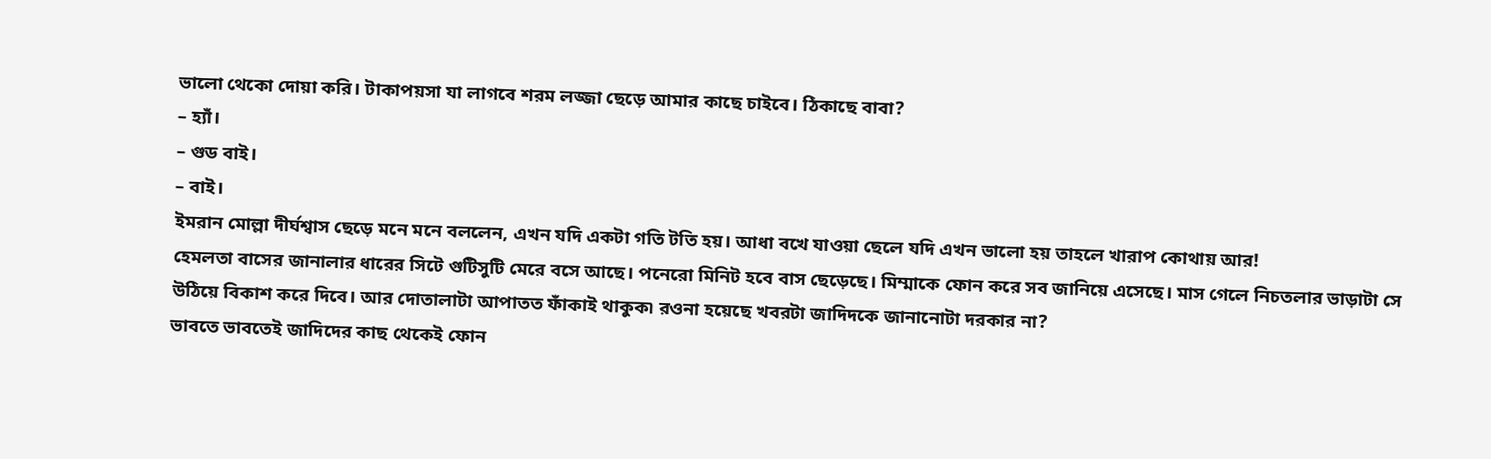ভালো থেকো দোয়া করি। টাকাপয়সা যা লাগবে শরম লজ্জা ছেড়ে আমার কাছে চাইবে। ঠিকাছে বাবা?
– হ্যাঁ।
– গুড বাই।
– বাই।
ইমরান মোল্লা দীর্ঘশ্বাস ছেড়ে মনে মনে বললেন, এখন যদি একটা গতি টতি হয়। আধা বখে যাওয়া ছেলে যদি এখন ভালো হয় তাহলে খারাপ কোথায় আর!
হেমলতা বাসের জানালার ধারের সিটে গুটিসুটি মেরে বসে আছে। পনেরো মিনিট হবে বাস ছেড়েছে। মিম্মাকে ফোন করে সব জানিয়ে এসেছে। মাস গেলে নিচতলার ভাড়াটা সে উঠিয়ে বিকাশ করে দিবে। আর দোতালাটা আপাতত ফাঁকাই থাকুক৷ রওনা হয়েছে খবরটা জাদিদকে জানানোটা দরকার না?
ভাবতে ভাবতেই জাদিদের কাছ থেকেই ফোন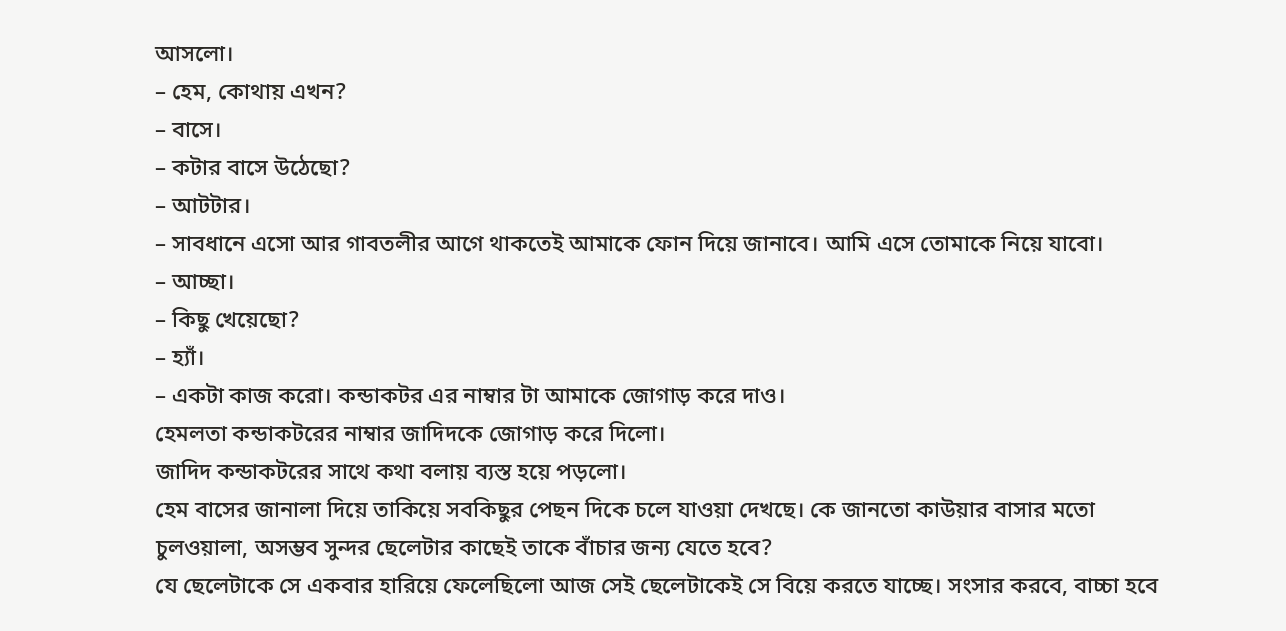আসলো।
– হেম, কোথায় এখন?
– বাসে।
– কটার বাসে উঠেছো?
– আটটার।
– সাবধানে এসো আর গাবতলীর আগে থাকতেই আমাকে ফোন দিয়ে জানাবে। আমি এসে তোমাকে নিয়ে যাবো।
– আচ্ছা।
– কিছু খেয়েছো?
– হ্যাঁ।
– একটা কাজ করো। কন্ডাকটর এর নাম্বার টা আমাকে জোগাড় করে দাও।
হেমলতা কন্ডাকটরের নাম্বার জাদিদকে জোগাড় করে দিলো।
জাদিদ কন্ডাকটরের সাথে কথা বলায় ব্যস্ত হয়ে পড়লো।
হেম বাসের জানালা দিয়ে তাকিয়ে সবকিছুর পেছন দিকে চলে যাওয়া দেখছে। কে জানতো কাউয়ার বাসার মতো চুলওয়ালা, অসম্ভব সুন্দর ছেলেটার কাছেই তাকে বাঁচার জন্য যেতে হবে?
যে ছেলেটাকে সে একবার হারিয়ে ফেলেছিলো আজ সেই ছেলেটাকেই সে বিয়ে করতে যাচ্ছে। সংসার করবে, বাচ্চা হবে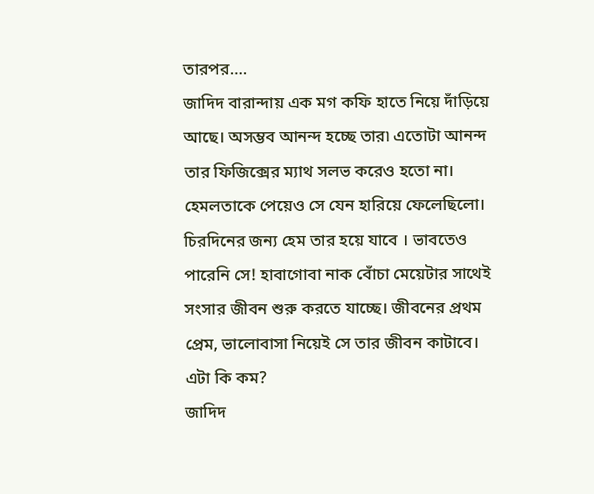তারপর….
জাদিদ বারান্দায় এক মগ কফি হাতে নিয়ে দাঁড়িয়ে আছে। অসম্ভব আনন্দ হচ্ছে তার৷ এতোটা আনন্দ তার ফিজিক্সের ম্যাথ সলভ করেও হতো না। হেমলতাকে পেয়েও সে যেন হারিয়ে ফেলেছিলো। চিরদিনের জন্য হেম তার হয়ে যাবে । ভাবতেও পারেনি সে! হাবাগোবা নাক বোঁচা মেয়েটার সাথেই সংসার জীবন শুরু করতে যাচ্ছে। জীবনের প্রথম প্রেম, ভালোবাসা নিয়েই সে তার জীবন কাটাবে। এটা কি কম?
জাদিদ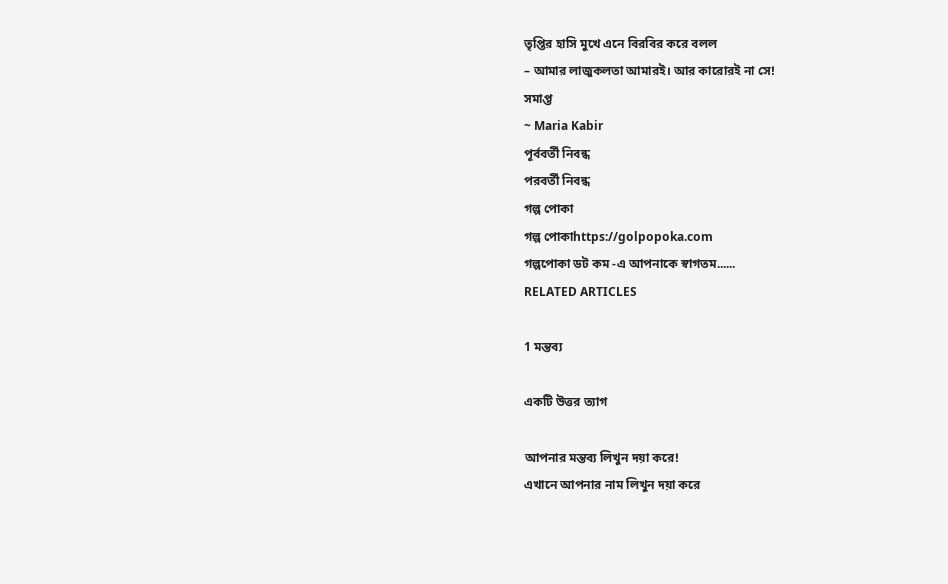তৃপ্তির হাসি মুখে এনে বিরবির করে বলল
– আমার লাজুকলতা আমারই। আর কারোরই না সে!
সমাপ্ত
~ Maria Kabir
পূর্ববর্তী নিবন্ধ
পরবর্তী নিবন্ধ
গল্প পোকা
গল্প পোকাhttps://golpopoka.com
গল্পপোকা ডট কম -এ আপনাকে স্বাগতম......
RELATED ARTICLES

1 মন্তব্য

একটি উত্তর ত্যাগ

আপনার মন্তব্য লিখুন দয়া করে!
এখানে আপনার নাম লিখুন দয়া করে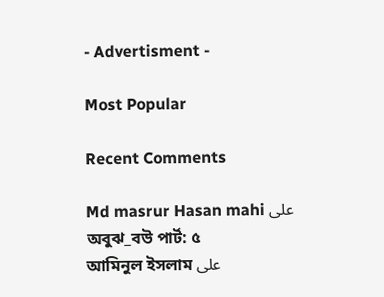- Advertisment -

Most Popular

Recent Comments

Md masrur Hasan mahi على অবুঝ_বউ পার্ট: ৫
আমিনুল ইসলাম على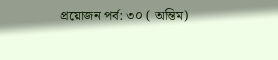প্রয়োজন পর্ব: ৩০ ( অন্তিম)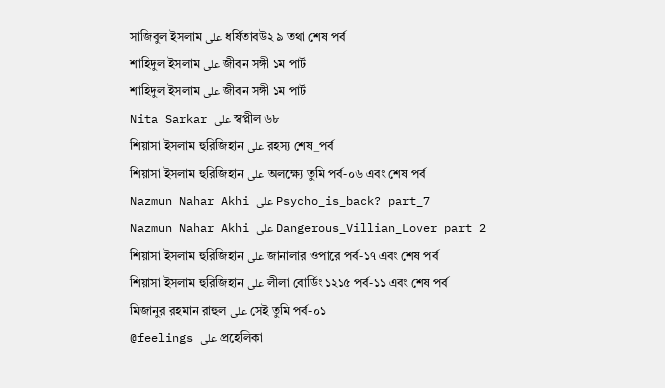সাজিবুল ইসলাম على ধর্ষিতাবউ২ ৯ তথা শেষ পর্ব
শাহিদুল ইসলাম على জীবন সঙ্গী ১ম পার্ট
শাহিদুল ইসলাম على জীবন সঙ্গী ১ম পার্ট
Nita Sarkar على স্বপ্নীল ৬৮
শিয়াসা ইসলাম হুরিজিহান على রহস্য শেষ_পর্ব
শিয়াসা ইসলাম হুরিজিহান على অলক্ষ্যে তুমি পর্ব-০৬ এবং শেষ পর্ব
Nazmun Nahar Akhi على Psycho_is_back? part_7
Nazmun Nahar Akhi على Dangerous_Villian_Lover part 2
শিয়াসা ইসলাম হুরিজিহান على জানালার ওপারে পর্ব-১৭ এবং শেষ পর্ব
শিয়াসা ইসলাম হুরিজিহান على লীলা বোর্ডিং ১২১৫ পর্ব-১১ এবং শেষ পর্ব
মিজানুর রহমান রাহুল على সেই তুমি পর্ব-০১
@feelings على প্রহেলিকা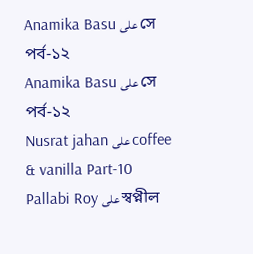Anamika Basu على সে পর্ব-১২
Anamika Basu على সে পর্ব-১২
Nusrat jahan على coffee & vanilla Part-10
Pallabi Roy على স্বপ্নীল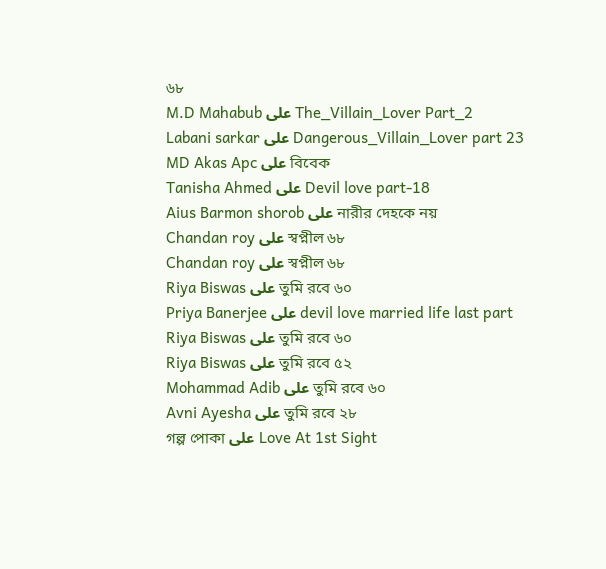৬৮
M.D Mahabub على The_Villain_Lover Part_2
Labani sarkar على Dangerous_Villain_Lover part 23
MD Akas Apc على বিবেক
Tanisha Ahmed على Devil love part-18
Aius Barmon shorob على নারীর দেহকে নয়
Chandan roy على স্বপ্নীল ৬৮
Chandan roy على স্বপ্নীল ৬৮
Riya Biswas على তুমি রবে ৬০
Priya Banerjee على devil love married life last part
Riya Biswas على তুমি রবে ৬০
Riya Biswas على তুমি রবে ৫২
Mohammad Adib على তুমি রবে ৬০
Avni Ayesha على তুমি রবে ২৮
গল্প পোকা على Love At 1st Sight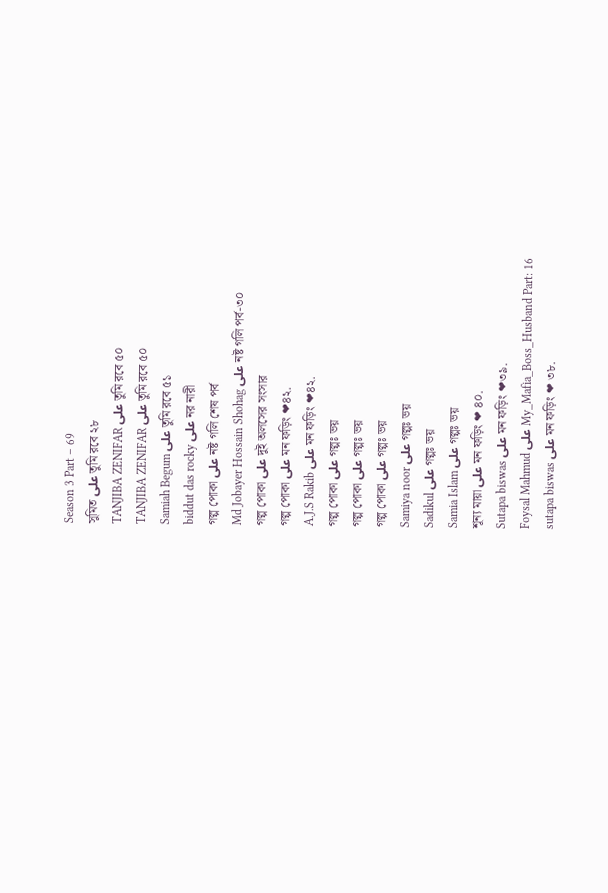Season 3 Part – 69
সুমিত على তুমি রবে ২৮
TANJIBA ZENIFAR على তুমি রবে ৫০
TANJIBA ZENIFAR على তুমি রবে ৫০
Samiah Begum على তুমি রবে ৫১
biddut das rocky على নর নারী
গল্প পোকা على নষ্ট গলি শেষ পর্ব
Md Jobayer Hossain Shohag على নষ্ট গলি পর্ব-৩০
গল্প পোকা على দুই অলসের সংসার
গল্প পোকা على মন ফড়িং ❤৪২.
A.J.S Rakib على মন ফড়িং ❤৪২.
গল্প পোকা على গল্পঃ ভয়
গল্প পোকা على গল্পঃ ভয়
গল্প পোকা على গল্পঃ ভয়
Samiya noor على গল্পঃ ভয়
Sadikul على গল্পঃ ভয়
Samia Islam على গল্পঃ ভয়
শূন্য মায়া على মন ফড়িং ❤ ৪০.
Sutapa biswas على মন ফড়িং ❤৩৯.
Foysal Mahmud على My_Mafia_Boss_Husband Part: 16
sutapa biswas على মন ফড়িং ❤ ৩৮.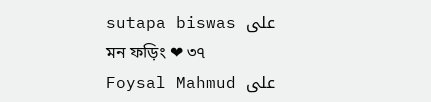sutapa biswas على মন ফড়িং ❤ ৩৭
Foysal Mahmud على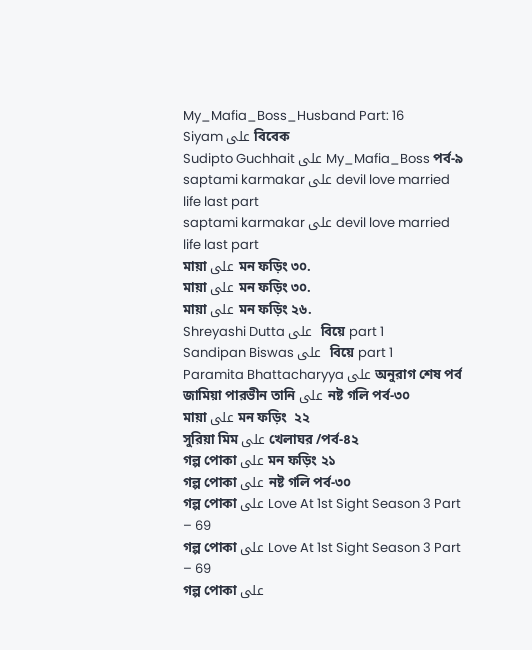My_Mafia_Boss_Husband Part: 16
Siyam على বিবেক
Sudipto Guchhait على My_Mafia_Boss পর্ব-৯
saptami karmakar على devil love married life last part
saptami karmakar على devil love married life last part
মায়া على মন ফড়িং ৩০.
মায়া على মন ফড়িং ৩০.
মায়া على মন ফড়িং ২৬.
Shreyashi Dutta على  বিয়ে part 1
Sandipan Biswas على  বিয়ে part 1
Paramita Bhattacharyya على অনুরাগ শেষ পর্ব
জামিয়া পারভীন তানি على নষ্ট গলি পর্ব-৩০
মায়া على মন ফড়িং  ২২
সুরিয়া মিম على খেলাঘর /পর্ব-৪২
গল্প পোকা على মন ফড়িং ২১
গল্প পোকা على নষ্ট গলি পর্ব-৩০
গল্প পোকা على Love At 1st Sight Season 3 Part – 69
গল্প পোকা على Love At 1st Sight Season 3 Part – 69
গল্প পোকা على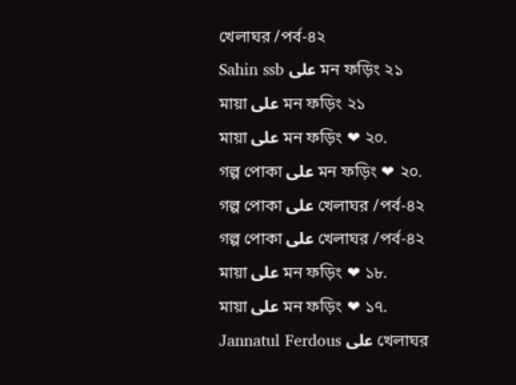খেলাঘর /পর্ব-৪২
Sahin ssb على মন ফড়িং ২১
মায়া على মন ফড়িং ২১
মায়া على মন ফড়িং ❤ ২০.
গল্প পোকা على মন ফড়িং ❤ ২০.
গল্প পোকা على খেলাঘর /পর্ব-৪২
গল্প পোকা على খেলাঘর /পর্ব-৪২
মায়া على মন ফড়িং ❤ ১৮.
মায়া على মন ফড়িং ❤ ১৭.
Jannatul Ferdous على খেলাঘর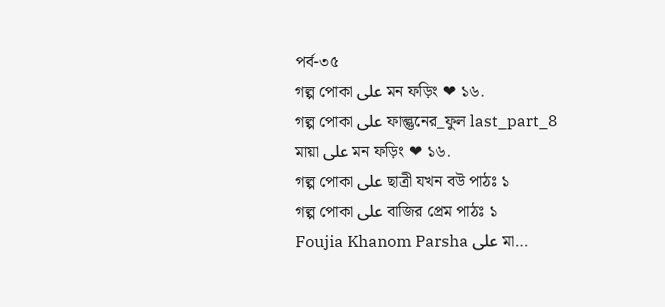পর্ব-৩৫
গল্প পোকা على মন ফড়িং ❤ ১৬.
গল্প পোকা على ফাল্গুনের_ফুল last_part_8
মায়া على মন ফড়িং ❤ ১৬.
গল্প পোকা على ছাত্রী যখন বউ পাঠঃ ১
গল্প পোকা على বাজির প্রেম পাঠঃ ১
Foujia Khanom Parsha على মা…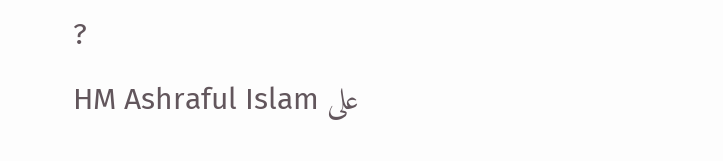?
HM Ashraful Islam على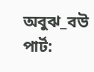অবুঝ_বউ পার্ট: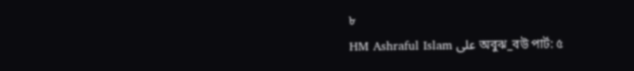৮
HM Ashraful Islam على অবুঝ_বউ পার্ট: ৫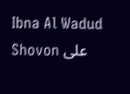Ibna Al Wadud Shovon على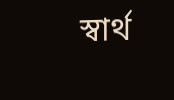স্বার্থ